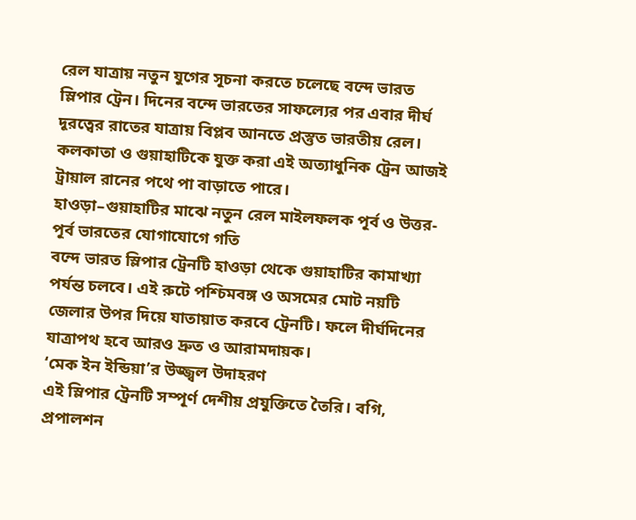রেল যাত্রায় নতুন যুগের সূচনা করতে চলেছে বন্দে ভারত স্লিপার ট্রেন। দিনের বন্দে ভারতের সাফল্যের পর এবার দীর্ঘ দূরত্বের রাতের যাত্রায় বিপ্লব আনতে প্রস্তুত ভারতীয় রেল। কলকাতা ও গুয়াহাটিকে যুক্ত করা এই অত্যাধুনিক ট্রেন আজই ট্রায়াল রানের পথে পা বাড়াতে পারে।
হাওড়া–গুয়াহাটির মাঝে নতুন রেল মাইলফলক পূর্ব ও উত্তর-পূর্ব ভারতের যোগাযোগে গতি
বন্দে ভারত স্লিপার ট্রেনটি হাওড়া থেকে গুয়াহাটির কামাখ্যা পর্যন্ত চলবে। এই রুটে পশ্চিমবঙ্গ ও অসমের মোট নয়টি জেলার উপর দিয়ে যাতায়াত করবে ট্রেনটি। ফলে দীর্ঘদিনের যাত্রাপথ হবে আরও দ্রুত ও আরামদায়ক।
‘মেক ইন ইন্ডিয়া’র উজ্জ্বল উদাহরণ
এই স্লিপার ট্রেনটি সম্পূর্ণ দেশীয় প্রযুক্তিতে তৈরি। বগি, প্রপালশন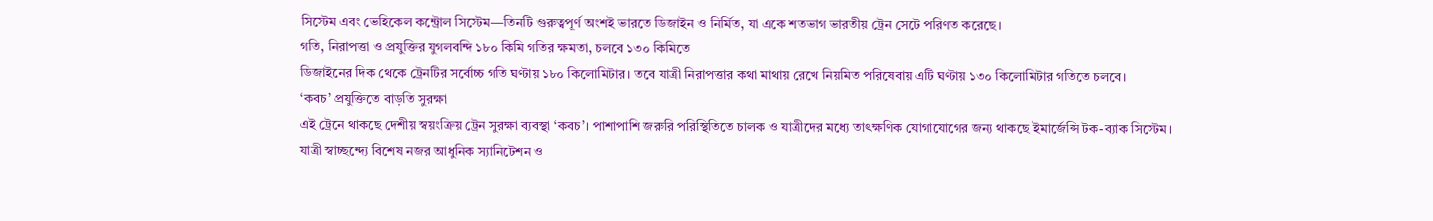সিস্টেম এবং ভেহিকেল কন্ট্রোল সিস্টেম—তিনটি গুরুত্বপূর্ণ অংশই ভারতে ডিজাইন ও নির্মিত, যা একে শতভাগ ভারতীয় ট্রেন সেটে পরিণত করেছে।
গতি, নিরাপত্তা ও প্রযুক্তির যুগলবন্দি ১৮০ কিমি গতির ক্ষমতা, চলবে ১৩০ কিমিতে
ডিজাইনের দিক থেকে ট্রেনটির সর্বোচ্চ গতি ঘণ্টায় ১৮০ কিলোমিটার। তবে যাত্রী নিরাপত্তার কথা মাথায় রেখে নিয়মিত পরিষেবায় এটি ঘণ্টায় ১৩০ কিলোমিটার গতিতে চলবে।
‘কবচ’ প্রযুক্তিতে বাড়তি সুরক্ষা
এই ট্রেনে থাকছে দেশীয় স্বয়ংক্রিয় ট্রেন সুরক্ষা ব্যবস্থা ‘কবচ’। পাশাপাশি জরুরি পরিস্থিতিতে চালক ও যাত্রীদের মধ্যে তাৎক্ষণিক যোগাযোগের জন্য থাকছে ইমার্জেন্সি টক-ব্যাক সিস্টেম।
যাত্রী স্বাচ্ছন্দ্যে বিশেষ নজর আধুনিক স্যানিটেশন ও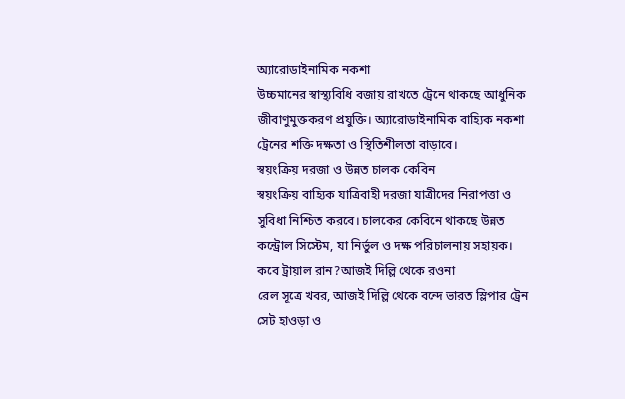অ্যারোডাইনামিক নকশা
উচ্চমানের স্বাস্থ্যবিধি বজায় রাখতে ট্রেনে থাকছে আধুনিক জীবাণুমুক্তকরণ প্রযুক্তি। অ্যারোডাইনামিক বাহ্যিক নকশা ট্রেনের শক্তি দক্ষতা ও স্থিতিশীলতা বাড়াবে।
স্বয়ংক্রিয় দরজা ও উন্নত চালক কেবিন
স্বয়ংক্রিয় বাহ্যিক যাত্রিবাহী দরজা যাত্রীদের নিরাপত্তা ও সুবিধা নিশ্চিত করবে। চালকের কেবিনে থাকছে উন্নত কন্ট্রোল সিস্টেম, যা নির্ভুল ও দক্ষ পরিচালনায় সহায়ক।
কবে ট্রায়াল রান?আজই দিল্লি থেকে রওনা
রেল সূত্রে খবর, আজই দিল্লি থেকে বন্দে ভারত স্লিপার ট্রেন সেট হাওড়া ও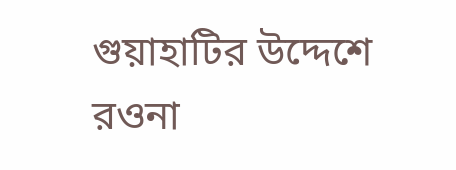গুয়াহাটির উদ্দেশে রওনা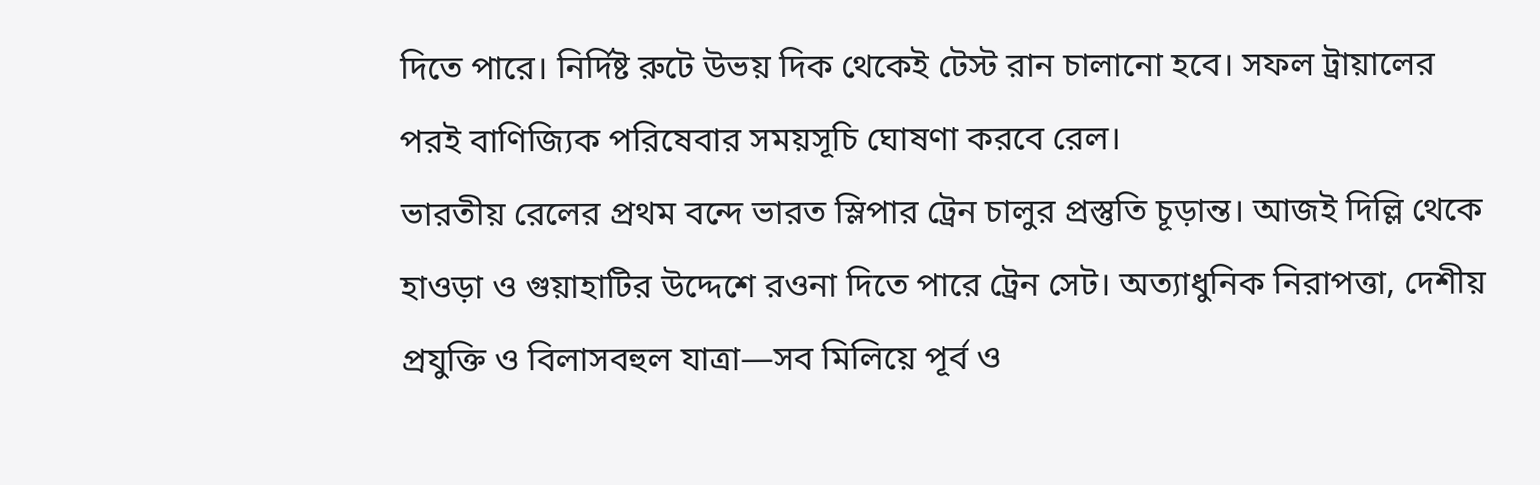দিতে পারে। নির্দিষ্ট রুটে উভয় দিক থেকেই টেস্ট রান চালানো হবে। সফল ট্রায়ালের পরই বাণিজ্যিক পরিষেবার সময়সূচি ঘোষণা করবে রেল।
ভারতীয় রেলের প্রথম বন্দে ভারত স্লিপার ট্রেন চালুর প্রস্তুতি চূড়ান্ত। আজই দিল্লি থেকে হাওড়া ও গুয়াহাটির উদ্দেশে রওনা দিতে পারে ট্রেন সেট। অত্যাধুনিক নিরাপত্তা, দেশীয় প্রযুক্তি ও বিলাসবহুল যাত্রা—সব মিলিয়ে পূর্ব ও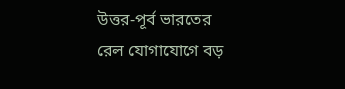উত্তর-পূর্ব ভারতের রেল যোগাযোগে বড়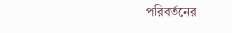পরিবর্তনের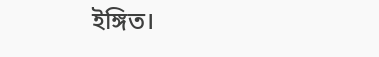ইঙ্গিত।